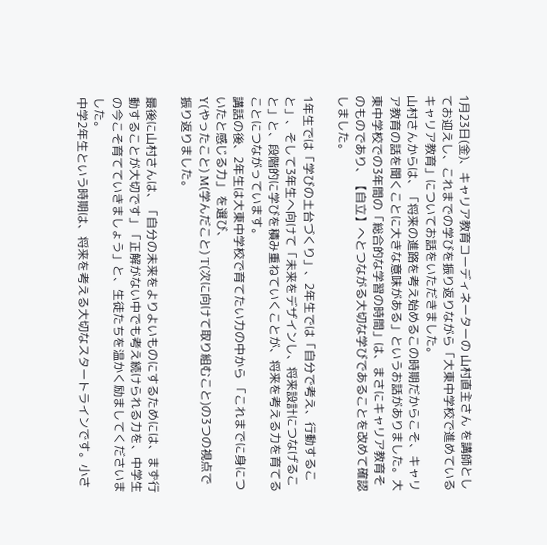1月23日(金)、キャリア教育コーディネーターの 山村直主さん を講師としてお迎えし、これまでの学びを振り返りながら「大東中学校で進めているキャリア教育」についてお話をいただきました。
山村さんからは、「将来の進路を考え始めるこの時期だからこそ、キャリア教育の話を聞くことに大きな意味がある」というお話がありました。大東中学校での3年間の「総合的な学習の時間」は、まさにキャリア教育そのものであり、【自立】へとつながる大切な学びであることを改めて確認しました。

1年生では「学びの土台づくり」、2年生では「自分で考え、行動すること」、そして3年生へ向けて「未来をデザインし、将来設計につなげること」と、段階的に学びを積み重ねていくことが、将来を考える力を育てることにつながっています。
講話の後、2年生は大東中学校で育てたい力の中から 「これまでに身についたと感じる力」 を選び、
Y(やったこと) M(学んだこと) T(次に向けて取り組むこと)の3つの視点で振り返りました。

最後に山村さんは、「自分の未来をよりよいものにするためには、まず行動することが大切です」「正解がない中でも考え続けられる力を、中学生の今こそ育てていきましょう」と、生徒たちを温かく励ましてくださいました。
中学2年生という時期は、将来を考える大切なスタートラインです。小さ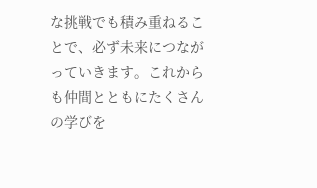な挑戦でも積み重ねることで、必ず未来につながっていきます。これからも仲間とともにたくさんの学びを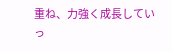重ね、力強く成長していっ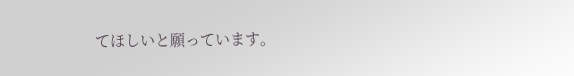てほしいと願っています。